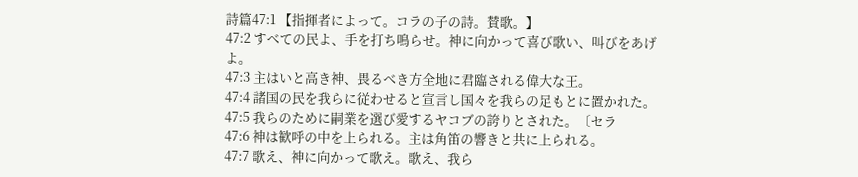詩篇47:1 【指揮者によって。コラの子の詩。賛歌。】
47:2 すべての民よ、手を打ち鳴らせ。神に向かって喜び歌い、叫びをあげよ。
47:3 主はいと高き神、畏るべき方全地に君臨される偉大な王。
47:4 諸国の民を我らに従わせると宣言し国々を我らの足もとに置かれた。
47:5 我らのために嗣業を選び愛するヤコブの誇りとされた。〔セラ
47:6 神は歓呼の中を上られる。主は角笛の響きと共に上られる。
47:7 歌え、神に向かって歌え。歌え、我ら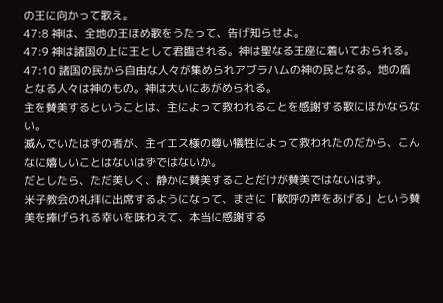の王に向かって歌え。
47:8 神は、全地の王ほめ歌をうたって、告げ知らせよ。
47:9 神は諸国の上に王として君臨される。神は聖なる王座に着いておられる。
47:10 諸国の民から自由な人々が集められアブラハムの神の民となる。地の盾となる人々は神のもの。神は大いにあがめられる。
主を賛美するということは、主によって救われることを感謝する歌にほかならない。
滅んでいたはずの者が、主イエス様の尊い犠牲によって救われたのだから、こんなに嬉しいことはないはずではないか。
だとしたら、ただ美しく、静かに賛美することだけが賛美ではないはず。
米子教会の礼拝に出席するようになって、まさに「歓呼の声をあげる」という賛美を捧げられる幸いを味わえて、本当に感謝する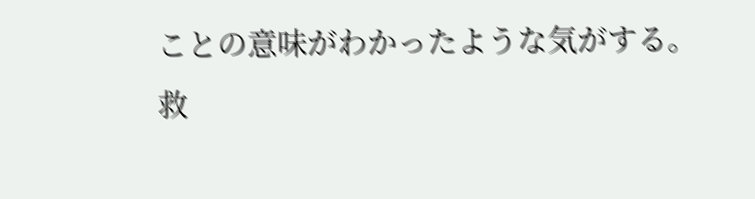ことの意味がわかったような気がする。
救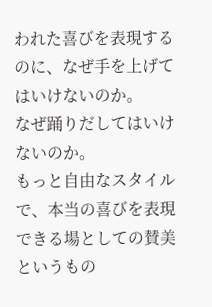われた喜びを表現するのに、なぜ手を上げてはいけないのか。
なぜ踊りだしてはいけないのか。
もっと自由なスタイルで、本当の喜びを表現できる場としての賛美というもの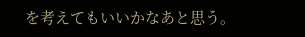を考えてもいいかなあと思う。